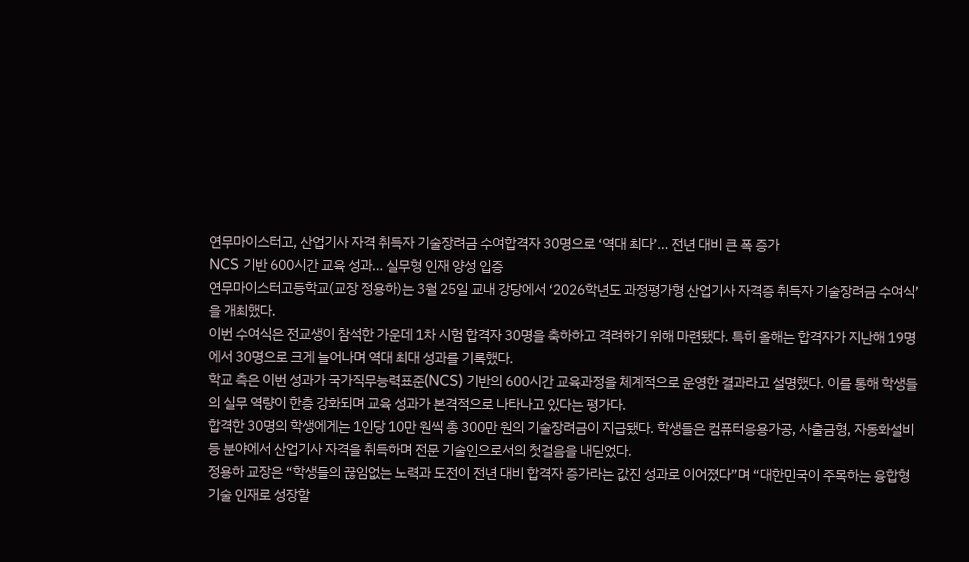연무마이스터고, 산업기사 자격 취득자 기술장려금 수여합격자 30명으로 ‘역대 최다’… 전년 대비 큰 폭 증가
NCS 기반 600시간 교육 성과… 실무형 인재 양성 입증
연무마이스터고등학교(교장 정용하)는 3월 25일 교내 강당에서 ‘2026학년도 과정평가형 산업기사 자격증 취득자 기술장려금 수여식’을 개최했다.
이번 수여식은 전교생이 참석한 가운데 1차 시험 합격자 30명을 축하하고 격려하기 위해 마련됐다. 특히 올해는 합격자가 지난해 19명에서 30명으로 크게 늘어나며 역대 최대 성과를 기록했다.
학교 측은 이번 성과가 국가직무능력표준(NCS) 기반의 600시간 교육과정을 체계적으로 운영한 결과라고 설명했다. 이를 통해 학생들의 실무 역량이 한층 강화되며 교육 성과가 본격적으로 나타나고 있다는 평가다.
합격한 30명의 학생에게는 1인당 10만 원씩 총 300만 원의 기술장려금이 지급됐다. 학생들은 컴퓨터응용가공, 사출금형, 자동화설비 등 분야에서 산업기사 자격을 취득하며 전문 기술인으로서의 첫걸음을 내딛었다.
정용하 교장은 “학생들의 끊임없는 노력과 도전이 전년 대비 합격자 증가라는 값진 성과로 이어졌다”며 “대한민국이 주목하는 융합형 기술 인재로 성장할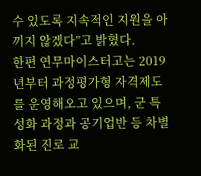수 있도록 지속적인 지원을 아끼지 않겠다”고 밝혔다.
한편 연무마이스터고는 2019년부터 과정평가형 자격제도를 운영해오고 있으며, 군 특성화 과정과 공기업반 등 차별화된 진로 교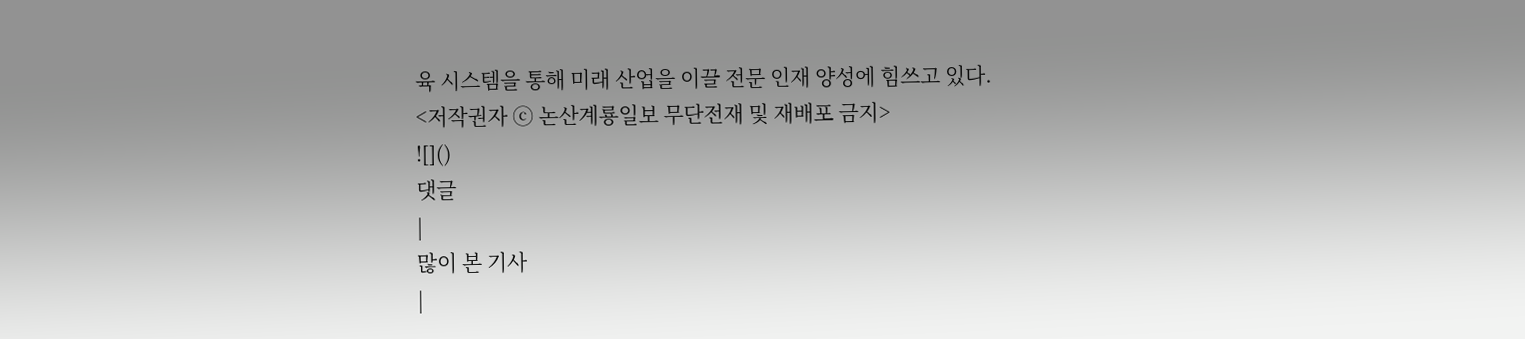육 시스템을 통해 미래 산업을 이끌 전문 인재 양성에 힘쓰고 있다.
<저작권자 ⓒ 논산계룡일보 무단전재 및 재배포 금지>
![]()
댓글
|
많이 본 기사
|